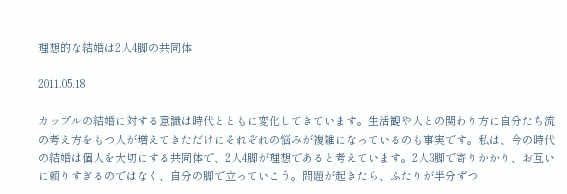理想的な結婚は2人4脚の共同体

2011.05.18

カップルの結婚に対する意識は時代とともに変化してきています。生活観や人との関わり方に自分たち流の考え方をもつ人が増えてきただけにそれぞれの悩みが複雑になっているのも事実です。私は、今の時代の結婚は個人を大切にする共同体で、2人4脚が理想であると考えています。2人3脚で寄りかかり、お互いに頼りすぎるのではなく、自分の脚で立っていこう。問題が起きたら、ふたりが半分ずつ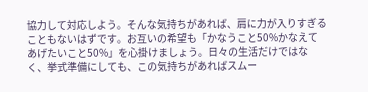協力して対応しよう。そんな気持ちがあれば、肩に力が入りすぎることもないはずです。お互いの希望も「かなうこと50%かなえてあげたいこと50%」を心掛けましょう。日々の生活だけではなく、挙式準備にしても、この気持ちがあればスムー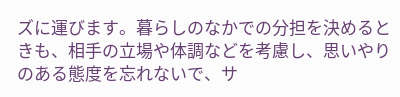ズに運びます。暮らしのなかでの分担を決めるときも、相手の立場や体調などを考慮し、思いやりのある態度を忘れないで、サ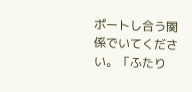ポートし合う関係でいてください。「ふたり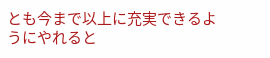とも今まで以上に充実できるようにやれると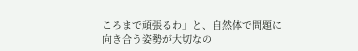ころまで頑張るわ」と、自然体で問題に向き合う姿勢が大切なの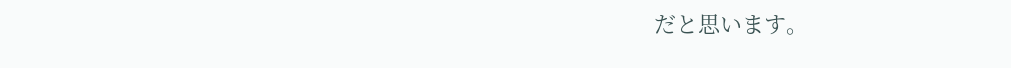だと思います。